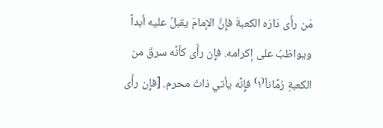مَن رأَى دَارَه الكعبةَ فإِنَّ الإمامَ يقبلُ عليه أبداً ويواظبُ على إكرامه. فإِن رأَى كأنَّه سرقَ من الكعبةِ رُمَّاناً⁽١⁾ فإِنَّه يأتي ذاتَ محرم. [فإِن رأَى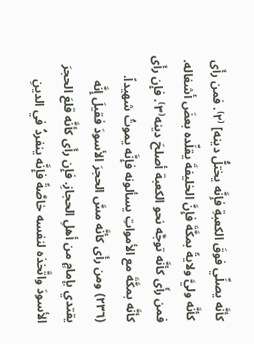كأنَّه يصلِّي فوقَ الكعبةِ فإِنَّه يختلُّ دينه] ⁽٢⁾. فمن رأَى كأنَّه وليَّ ولايةً بمكَّةَ فإِنَّ الخليفةَ يقلِّده بعضَ أشغاله. فمن رأَى كأنَّه توجَّه نحو الكعبة أصلحَ دينه⁽٣⁾. فإِن رأَى كأنَّه بمكَّةَ مع الأمواتِ يسألونه فإِنَّه يموتُ شهيداً. (٢٣٦) ومن رأَى كأنَّه مسَّ الحجرَ الأسودَ فقيلَ إِنَّه يقتدي بإمامٍ من أهلِ الحجازِ. فإِن رأَى كأنَّه قلعَ الحجرَ الأسودَ واتَّخذه لنفسه خاصَّةً فإِنَّه ينفردُ في الدينِ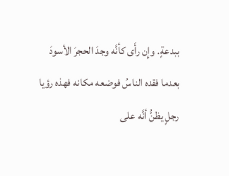ببدعةٍ. وإِن رأَى كأنَّه وجدَ الحجرَ الأسودَ بعدما فقده الناسُ فوضعه مكانه فهذه رؤيا رجلٍ يظنُّ أنَّه على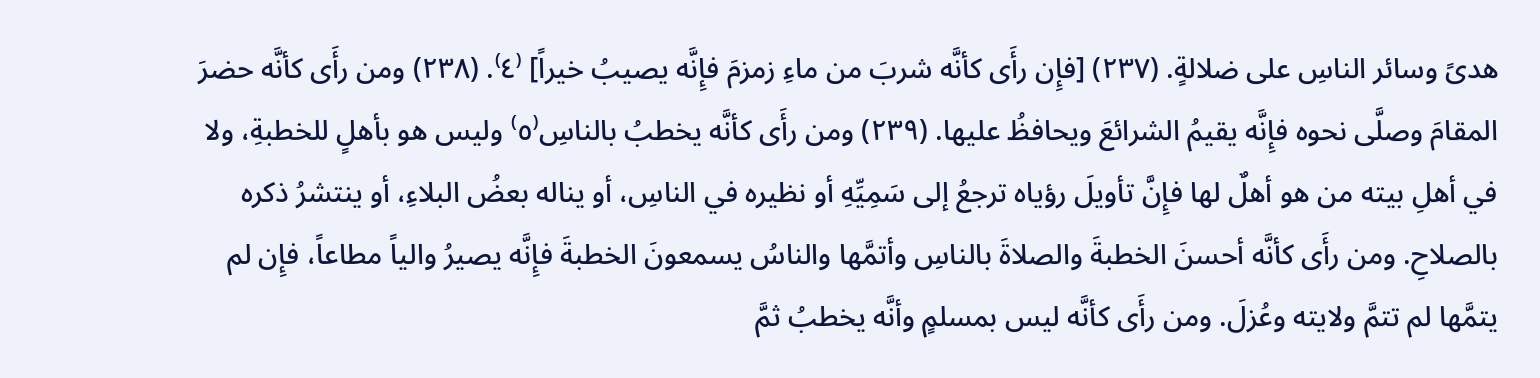هدىً وسائر الناسِ على ضلالةٍ. (٢٣٧) [فإِن رأَى كأنَّه شربَ من ماءِ زمزمَ فإِنَّه يصيبُ خيراً] ⁽٤⁾. (٢٣٨) ومن رأَى كأنَّه حضرَ المقامَ وصلَّى نحوه فإِنَّه يقيمُ الشرائعَ ويحافظُ عليها. (٢٣٩) ومن رأَى كأنَّه يخطبُ بالناسِ⁽٥⁾ وليس هو بأهلٍ للخطبةِ، ولا في أهلِ بيته من هو أهلٌ لها فإِنَّ تأويلَ رؤياه ترجعُ إلى سَمِيِّهِ أو نظيره في الناسِ، أو يناله بعضُ البلاءِ، أو ينتشرُ ذكره بالصلاحِ. ومن رأَى كأنَّه أحسنَ الخطبةَ والصلاةَ بالناسِ وأتمَّها والناسُ يسمعونَ الخطبةَ فإِنَّه يصيرُ والياً مطاعاً، فإِن لم يتمَّها لم تتمَّ ولايته وعُزلَ. ومن رأَى كأنَّه ليس بمسلمٍ وأنَّه يخطبُ ثمَّ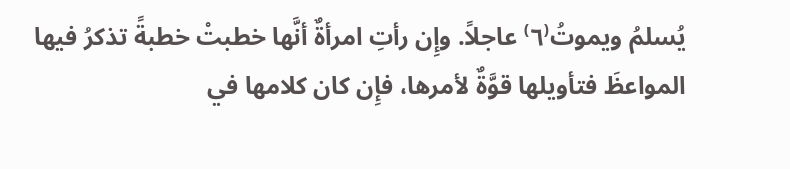يُسلمُ ويموتُ⁽٦⁾ عاجلاً. وإِن رأتِ امرأةٌ أنَّها خطبتْ خطبةً تذكرُ فيها المواعظَ فتأويلها قوَّةٌ لأمرها، فإِن كان كلامها في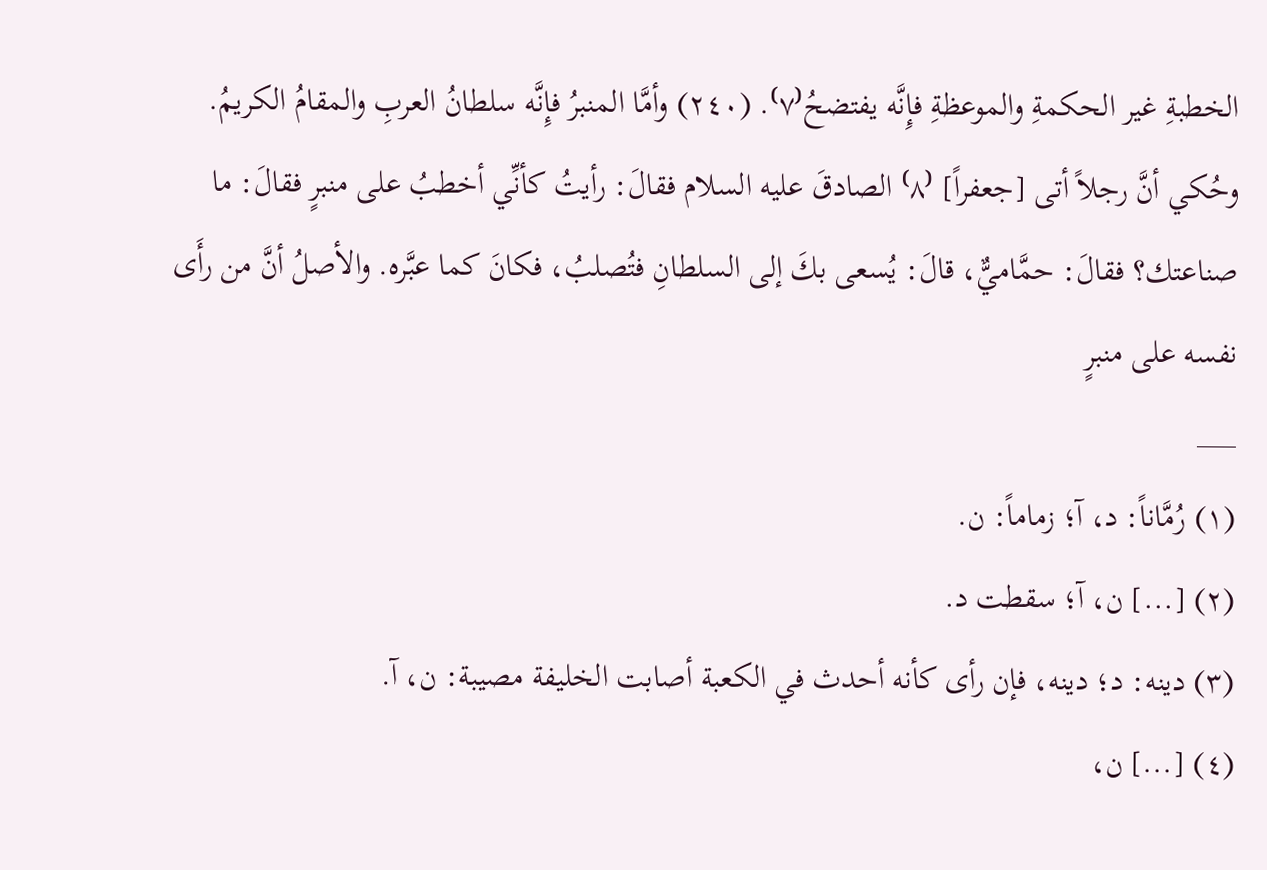الخطبةِ غير الحكمةِ والموعظةِ فإِنَّه يفتضحُ⁽٧⁾. (٢٤٠) وأمَّا المنبرُ فإِنَّه سلطانُ العربِ والمقامُ الكريمُ. وحُكي أنَّ رجلاً أتى [جعفراً] ⁽٨⁾ الصادقَ عليه السلام فقالَ: رأيتُ كأنِّي أخطبُ على منبرٍ فقالَ: ما صناعتك؟ فقالَ: حمَّاميٌّ، قالَ: يُسعى بكَ إلى السلطانِ فتُصلبُ، فكانَ كما عبَّره. والأصلُ أنَّ من رأَى نفسه على منبرٍ
___
(١) رُمَّاناً: د، آ؛ زماماً: ن.
(٢) [...] ن، آ؛ سقطت د.
(٣) دينه: د؛ دينه، فإن رأى كأنه أحدث في الكعبة أصابت الخليفة مصيبة: ن، آ.
(٤) [...] ن،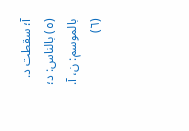آ؛ سقطت د.
(٥) بالناس: د؛ بالموسم: ن، آ.
(٦)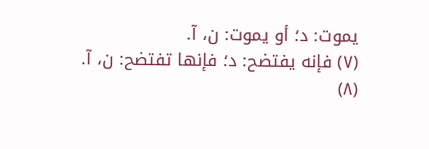يموت: د؛ أو يموت: ن، آ.
(٧) فإنه يفتضح: د؛ فإنها تفتضح: ن، آ.
(٨)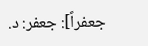جعفراً]: جعفر: د.